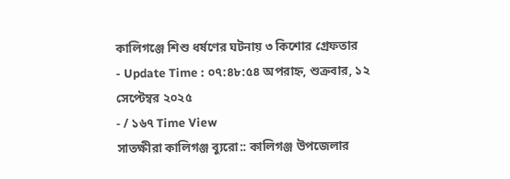কালিগঞ্জে শিশু ধর্ষণের ঘটনায় ৩ কিশোর গ্রেফতার
- Update Time : ০৭:৪৮:৫৪ অপরাহ্ন, শুক্রবার, ১২ সেপ্টেম্বর ২০২৫
- / ১৬৭ Time View
সাতক্ষীরা কালিগঞ্জ ব্যুরো:: কালিগঞ্জ উপজেলার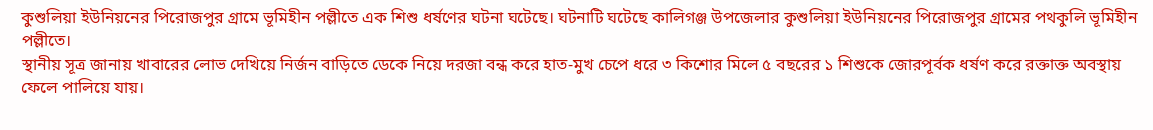কুশুলিয়া ইউনিয়নের পিরোজপুর গ্রামে ভূমিহীন পল্লীতে এক শিশু ধর্ষণের ঘটনা ঘটেছে। ঘটনাটি ঘটেছে কালিগঞ্জ উপজেলার কুশুলিয়া ইউনিয়নের পিরোজপুর গ্রামের পথকুলি ভূমিহীন পল্লীতে।
স্থানীয় সূত্র জানায় খাবারের লোভ দেখিয়ে নির্জন বাড়িতে ডেকে নিয়ে দরজা বন্ধ করে হাত-মুখ চেপে ধরে ৩ কিশোর মিলে ৫ বছরের ১ শিশুকে জোরপূর্বক ধর্ষণ করে রক্তাক্ত অবস্থায় ফেলে পালিয়ে যায়।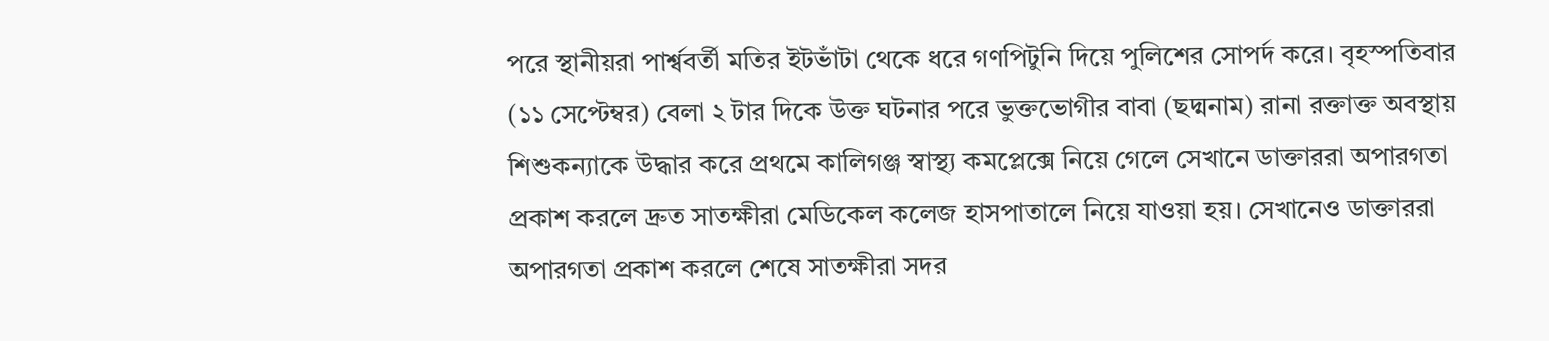পরে স্থানীয়রা পার্শ্ববর্তী মতির ইটভাঁটা থেকে ধরে গণপিটুনি দিয়ে পুলিশের সোপর্দ করে। বৃহস্পতিবার (১১ সেপ্টেম্বর) বেলা ২ টার দিকে উক্ত ঘটনার পরে ভুক্তভোগীর বাবা (ছদ্মনাম) রানা রক্তাক্ত অবস্থায় শিশুকন্যাকে উদ্ধার করে প্রথমে কালিগঞ্জ স্বাস্থ্য কমপ্লেক্সে নিয়ে গেলে সেখানে ডাক্তাররা অপারগতা প্রকাশ করলে দ্রুত সাতক্ষীরা মেডিকেল কলেজ হাসপাতালে নিয়ে যাওয়া হয়। সেখানেও ডাক্তাররা অপারগতা প্রকাশ করলে শেষে সাতক্ষীরা সদর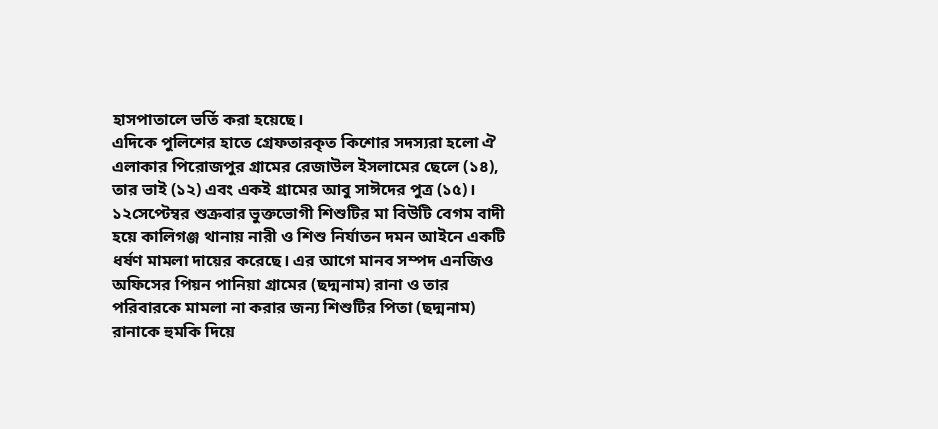হাসপাতালে ভর্তি করা হয়েছে।
এদিকে পুলিশের হাতে গ্রেফতারকৃত কিশোর সদস্যরা হলো ঐ এলাকার পিরোজপুর গ্রামের রেজাউল ইসলামের ছেলে (১৪), তার ভাই (১২) এবং একই গ্রামের আবু সাঈদের পুত্র (১৫)। ১২সেপ্টেম্বর শুক্রবার ভুক্তভোগী শিশুটির মা বিউটি বেগম বাদী হয়ে কালিগঞ্জ থানায় নারী ও শিশু নির্যাতন দমন আইনে একটি ধর্ষণ মামলা দায়ের করেছে। এর আগে মানব সম্পদ এনজিও অফিসের পিয়ন পানিয়া গ্রামের (ছদ্মনাম) রানা ও তার পরিবারকে মামলা না করার জন্য শিশুটির পিতা (ছদ্মনাম) রানাকে হুমকি দিয়ে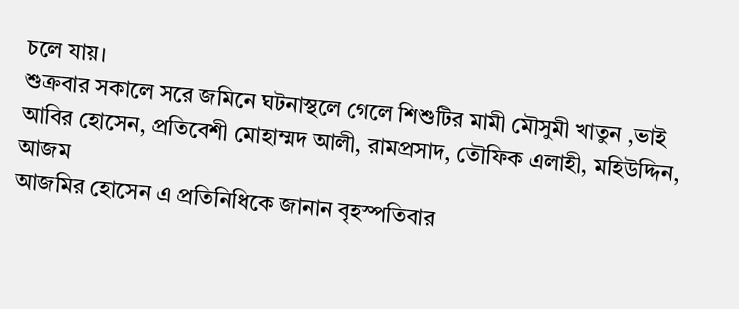চলে যায়।
শুক্রবার সকালে সরে জমিনে ঘটনাস্থলে গেলে শিশুটির মামী মৌসুমী খাতুন ,ভাই আবির হোসেন, প্রতিবেশী মোহাম্মদ আলী, রামপ্রসাদ, তৌফিক এলাহী, মহিউদ্দিন, আজম
আজমির হোসেন এ প্রতিনিধিকে জানান বৃহস্পতিবার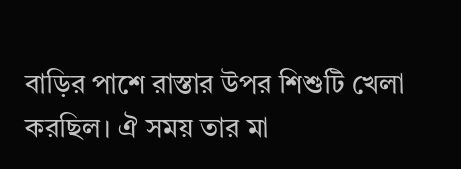বাড়ির পাশে রাস্তার উপর শিশুটি খেলা করছিল। ঐ সময় তার মা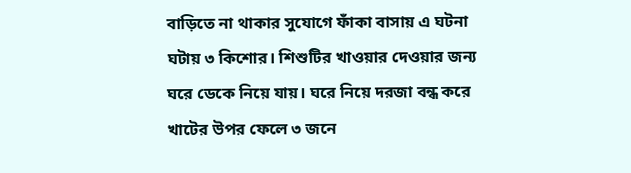বাড়িতে না থাকার সুযোগে ফাঁকা বাসায় এ ঘটনা ঘটায় ৩ কিশোর। শিশুটির খাওয়ার দেওয়ার জন্য ঘরে ডেকে নিয়ে যায়। ঘরে নিয়ে দরজা বন্ধ করে খাটের উপর ফেলে ৩ জনে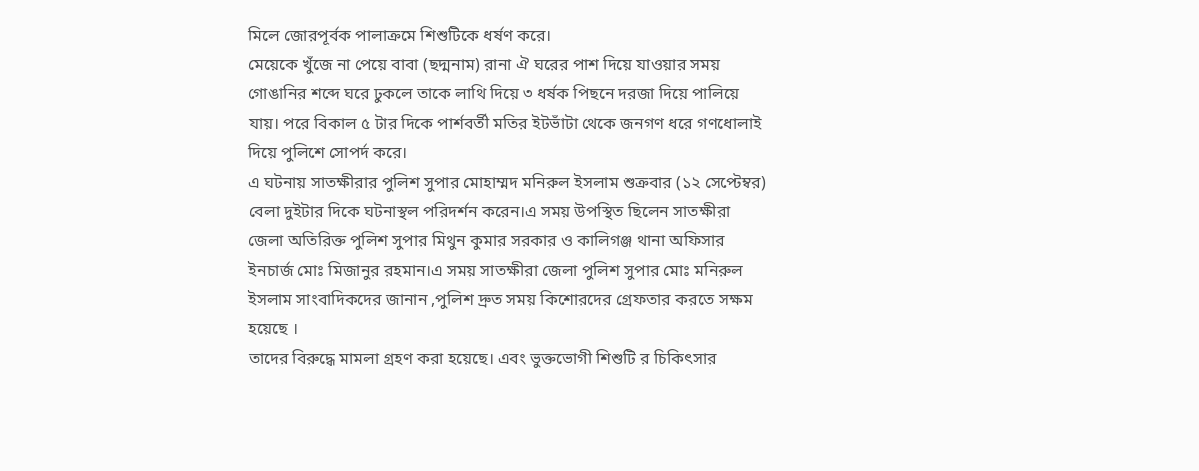মিলে জোরপূর্বক পালাক্রমে শিশুটিকে ধর্ষণ করে।
মেয়েকে খুঁজে না পেয়ে বাবা (ছদ্মনাম) রানা ঐ ঘরের পাশ দিয়ে যাওয়ার সময় গোঙানির শব্দে ঘরে ঢুকলে তাকে লাথি দিয়ে ৩ ধর্ষক পিছনে দরজা দিয়ে পালিয়ে যায়। পরে বিকাল ৫ টার দিকে পার্শবর্তী মতির ইটভাঁটা থেকে জনগণ ধরে গণধোলাই দিয়ে পুলিশে সোপর্দ করে।
এ ঘটনায় সাতক্ষীরার পুলিশ সুপার মোহাম্মদ মনিরুল ইসলাম শুক্রবার (১২ সেপ্টেম্বর) বেলা দুইটার দিকে ঘটনাস্থল পরিদর্শন করেন।এ সময় উপস্থিত ছিলেন সাতক্ষীরা জেলা অতিরিক্ত পুলিশ সুপার মিথুন কুমার সরকার ও কালিগঞ্জ থানা অফিসার ইনচার্জ মোঃ মিজানুর রহমান।এ সময় সাতক্ষীরা জেলা পুলিশ সুপার মোঃ মনিরুল ইসলাম সাংবাদিকদের জানান ,পুলিশ দ্রুত সময় কিশোরদের গ্রেফতার করতে সক্ষম হয়েছে ।
তাদের বিরুদ্ধে মামলা গ্রহণ করা হয়েছে। এবং ভুক্তভোগী শিশুটি র চিকিৎসার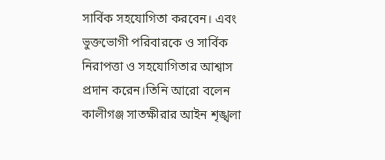সার্বিক সহযোগিতা করবেন। এবং ভুক্তভোগী পরিবারকে ও সার্বিক নিরাপত্তা ও সহযোগিতার আশ্বাস প্রদান করেন।তিনি আরো বলেন কালীগঞ্জ সাতক্ষীরার আইন শৃঙ্খলা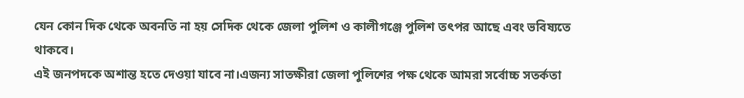যেন কোন দিক থেকে অবনতি না হয় সেদিক থেকে জেলা পুলিশ ও কালীগঞ্জে পুলিশ তৎপর আছে এবং ভবিষ্যতে থাকবে।
এই জনপদকে অশান্ত হতে দেওয়া যাবে না।এজন্য সাতক্ষীরা জেলা পুলিশের পক্ষ থেকে আমরা সর্বোচ্চ সতর্কতা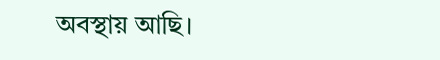অবস্থায় আছি।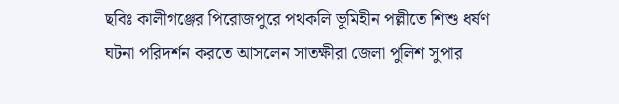ছবিঃ কালীগঞ্জের পিরোজপুরে পথকলি ভূমিহীন পল্লীতে শিশু ধর্ষণ ঘটনা পরিদর্শন করতে আসলেন সাতক্ষীরা জেলা পুলিশ সুপার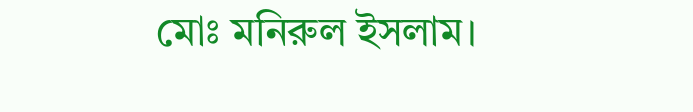মোঃ মনিরুল ইসলাম।